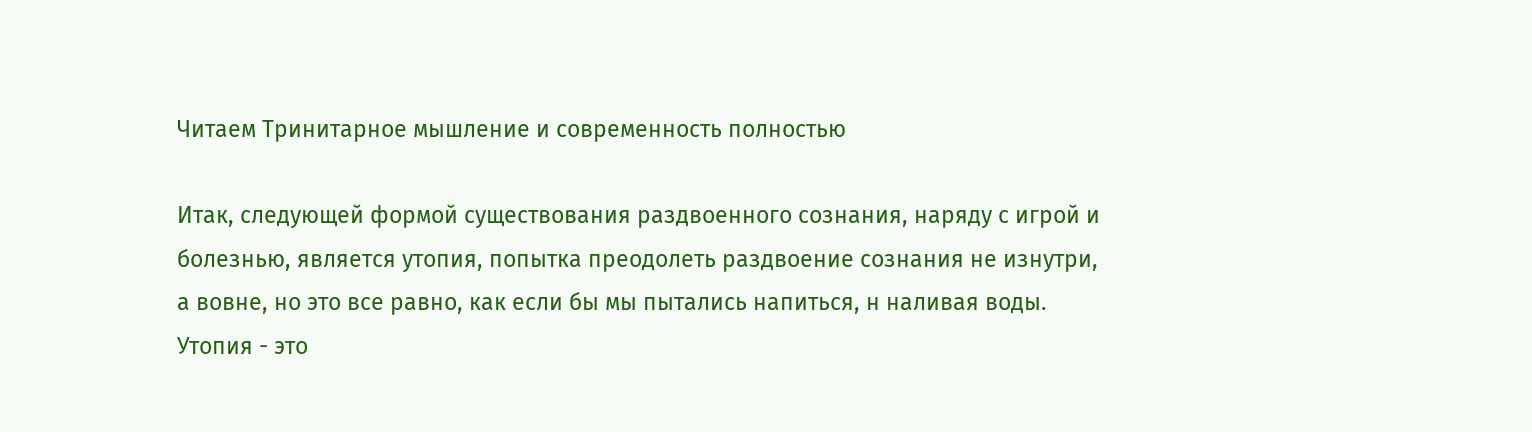Читаем Тринитарное мышление и современность полностью

Итак, следующей формой существования раздвоенного сознания, наряду с игрой и болезнью, является утопия, попытка преодолеть раздвоение сознания не изнутри, а вовне, но это все равно, как если бы мы пытались напиться, н наливая воды. Утопия - это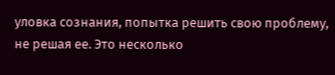уловка сознания, попытка решить свою проблему, не решая ее. Это несколько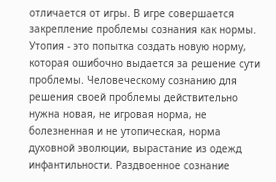отличается от игры. В игре совершается закрепление проблемы сознания как нормы. Утопия - это попытка создать новую норму, которая ошибочно выдается за решение сути проблемы. Человеческому сознанию для решения своей проблемы действительно нужна новая, не игровая норма, не болезненная и не утопическая, норма духовной эволюции, вырастание из одежд инфантильности. Раздвоенное сознание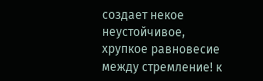создает некое неустойчивое, хрупкое равновесие между стремление! к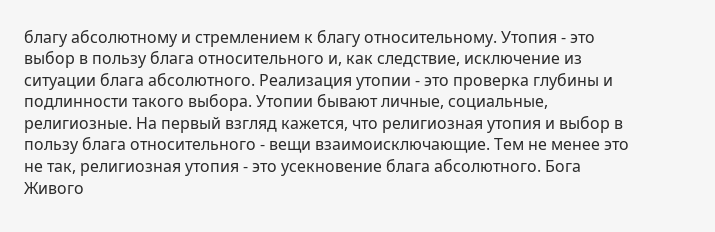благу абсолютному и стремлением к благу относительному. Утопия - это выбор в пользу блага относительного и, как следствие, исключение из ситуации блага абсолютного. Реализация утопии - это проверка глубины и подлинности такого выбора. Утопии бывают личные, социальные, религиозные. На первый взгляд кажется, что религиозная утопия и выбор в пользу блага относительного - вещи взаимоисключающие. Тем не менее это не так, религиозная утопия - это усекновение блага абсолютного. Бога Живого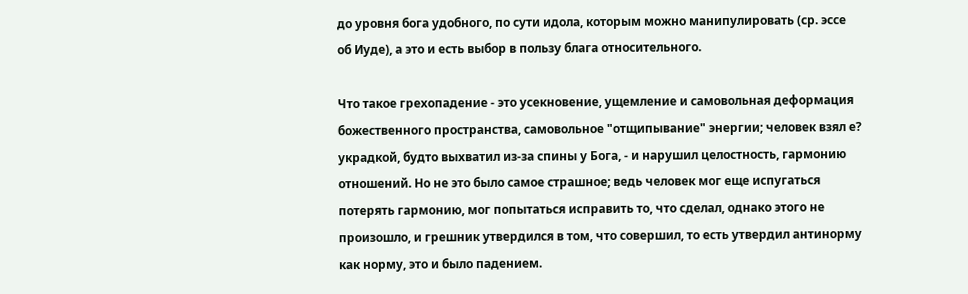до уровня бога удобного, по сути идола, которым можно манипулировать (ср. эссе об Иуде), а это и есть выбор в пользу блага относительного.

Что такое грехопадение - это усекновение, ущемление и самовольная деформация божественного пространства, самовольное "отщипывание" энергии; человек взял е? украдкой, будто выхватил из-за спины у Бога, - и нарушил целостность, гармонию отношений. Но не это было самое страшное; ведь человек мог еще испугаться потерять гармонию, мог попытаться исправить то, что сделал, однако этого не произошло, и грешник утвердился в том, что совершил, то есть утвердил антинорму как норму, это и было падением.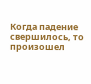Когда падение свершилось, то произошел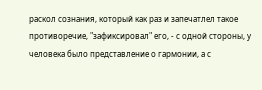раскол сознания, который как раз и запечатлел такое противоречие, "зафиксировал" его, - с одной стороны, у человека было представление о гармонии, а с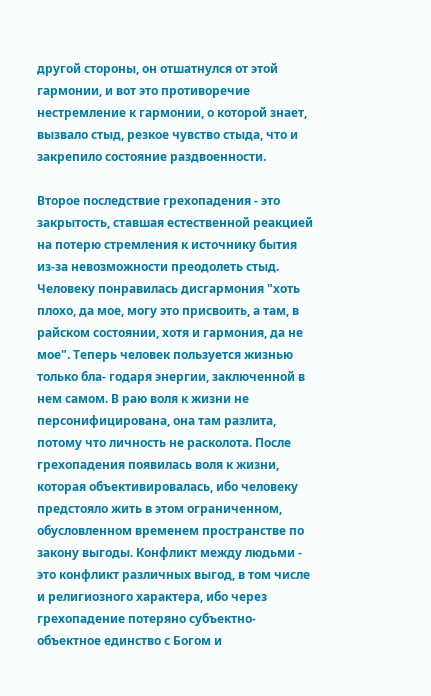другой стороны, он отшатнулся от этой гармонии, и вот это противоречие нестремление к гармонии, о которой знает, вызвало стыд, резкое чувство стыда, что и закрепило состояние раздвоенности.

Второе последствие грехопадения - это закрытость, ставшая естественной реакцией на потерю стремления к источнику бытия из-за невозможности преодолеть стыд. Человеку понравилась дисгармония "хоть плохо, да мое, могу это присвоить, а там, в райском состоянии, хотя и гармония, да не мое". Теперь человек пользуется жизнью только бла- годаря энергии, заключенной в нем самом. В раю воля к жизни не персонифицирована, она там разлита, потому что личность не расколота. После грехопадения появилась воля к жизни, которая объективировалась, ибо человеку предстояло жить в этом ограниченном, обусловленном временем пространстве по закону выгоды. Конфликт между людьми - это конфликт различных выгод, в том числе и религиозного характера, ибо через грехопадение потеряно субъектно-объектное единство с Богом и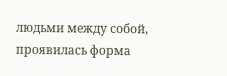людьми между собой, проявилась форма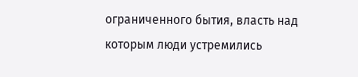ограниченного бытия, власть над которым люди устремились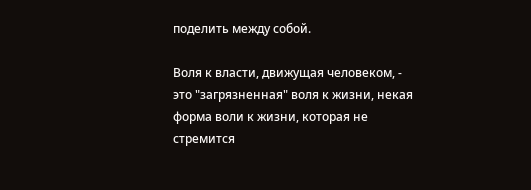поделить между собой.

Воля к власти, движущая человеком, - это "загрязненная" воля к жизни, некая форма воли к жизни, которая не стремится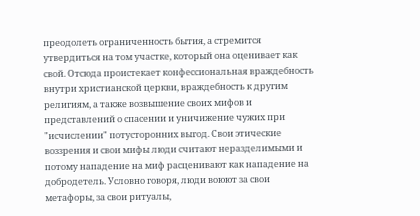преодолеть ограниченность бытия, а стремится утвердиться на том участке, который она оценивает как свой. Отсюда проистекает конфессиональная враждебность внутри христианской церкви, враждебность к другим религиям, а также возвышение своих мифов и представлений о спасении и уничижение чужих при "исчислении" потусторонних выгод. Свои этические воззрения и свои мифы люди считают неразделимыми и потому нападение на миф расценивают как нападение на добродетель. Условно говоря, люди воюют за свои метафоры, за свои ритуалы,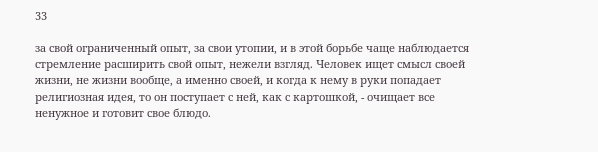33

за свой ограниченный опыт, за свои утопии, и в этой борьбе чаще наблюдается стремление расширить свой опыт, нежели взгляд. Человек ищет смысл своей жизни, не жизни вообще, а именно своей, и когда к нему в руки попадает религиозная идея, то он поступает с ней, как с картошкой, - очищает все ненужное и готовит свое блюдо.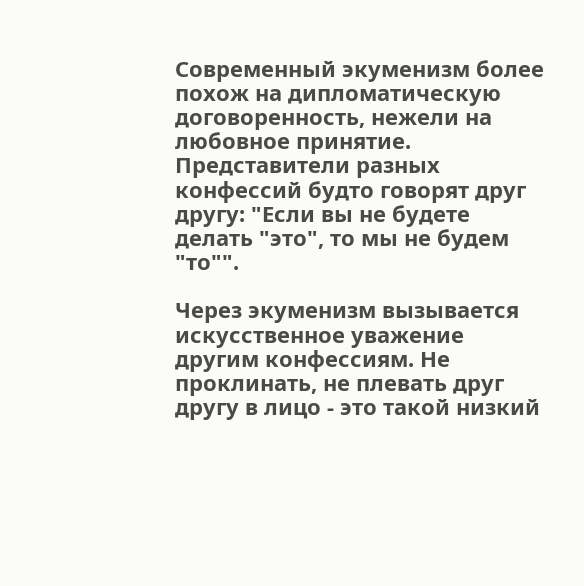Современный экуменизм более похож на дипломатическую договоренность, нежели на любовное принятие. Представители разных конфессий будто говорят друг другу: "Если вы не будете делать "это", то мы не будем "то"".

Через экуменизм вызывается искусственное уважение другим конфессиям. Не проклинать, не плевать друг другу в лицо - это такой низкий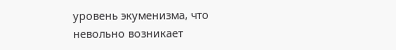уровень экуменизма, что невольно возникает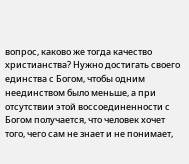вопрос, каково же тогда качество христианства? Нужно достигать своего единства с Богом, чтобы одним неединством было меньше, а при отсутствии этой воссоединенности с Богом получается, что человек хочет того, чего сам не знает и не понимает,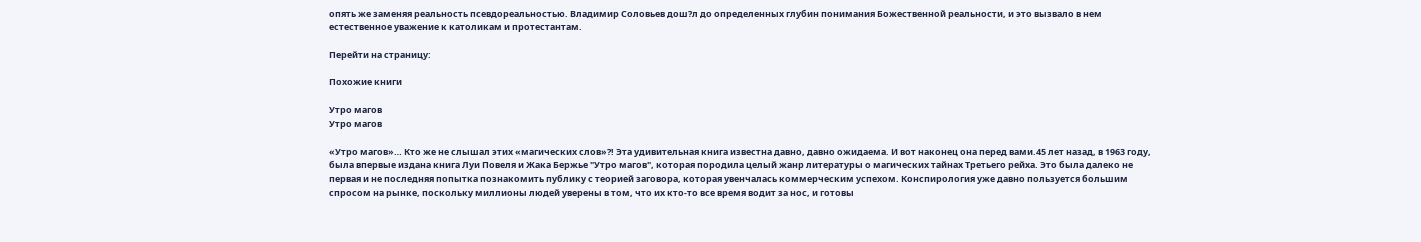опять же заменяя реальность псевдореальностью. Владимир Соловьев дош?л до определенных глубин понимания Божественной реальности, и это вызвало в нем естественное уважение к католикам и протестантам.

Перейти на страницу:

Похожие книги

Утро магов
Утро магов

«Утро магов»… Кто же не слышал этих «магических слов»?! Эта удивительная книга известна давно, давно ожидаема. И вот наконец она перед вами.45 лет назад, в 1963 году, была впервые издана книга Луи Повеля и Жака Бержье "Утро магов", которая породила целый жанр литературы о магических тайнах Третьего рейха. Это была далеко не первая и не последняя попытка познакомить публику с теорией заговора, которая увенчалась коммерческим успехом. Конспирология уже давно пользуется большим спросом на рынке, поскольку миллионы людей уверены в том, что их кто-то все время водит за нос, и готовы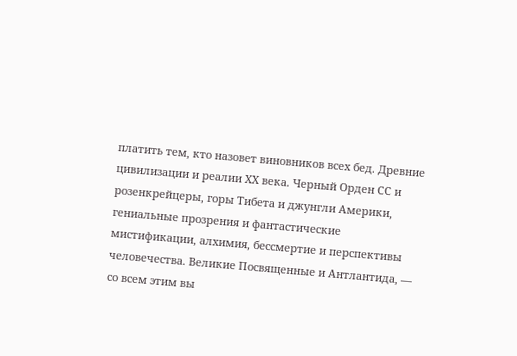платить тем, кто назовет виновников всех бед. Древние цивилизации и реалии XX века. Черный Орден СС и розенкрейцеры, горы Тибета и джунгли Америки, гениальные прозрения и фантастические мистификации, алхимия, бессмертие и перспективы человечества. Великие Посвященные и Антлантида, — со всем этим вы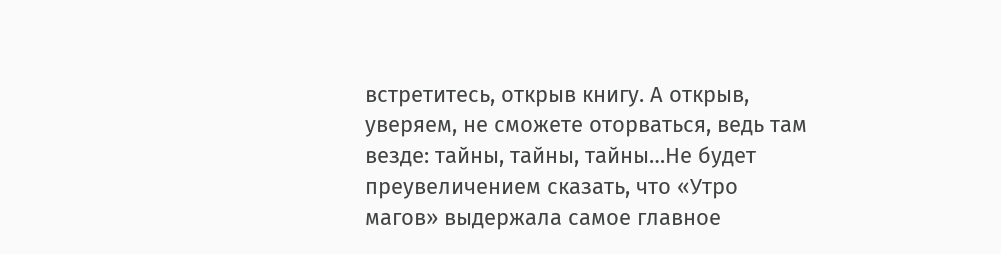встретитесь, открыв книгу. А открыв, уверяем, не сможете оторваться, ведь там везде: тайны, тайны, тайны…Не будет преувеличением сказать, что «Утро магов» выдержала самое главное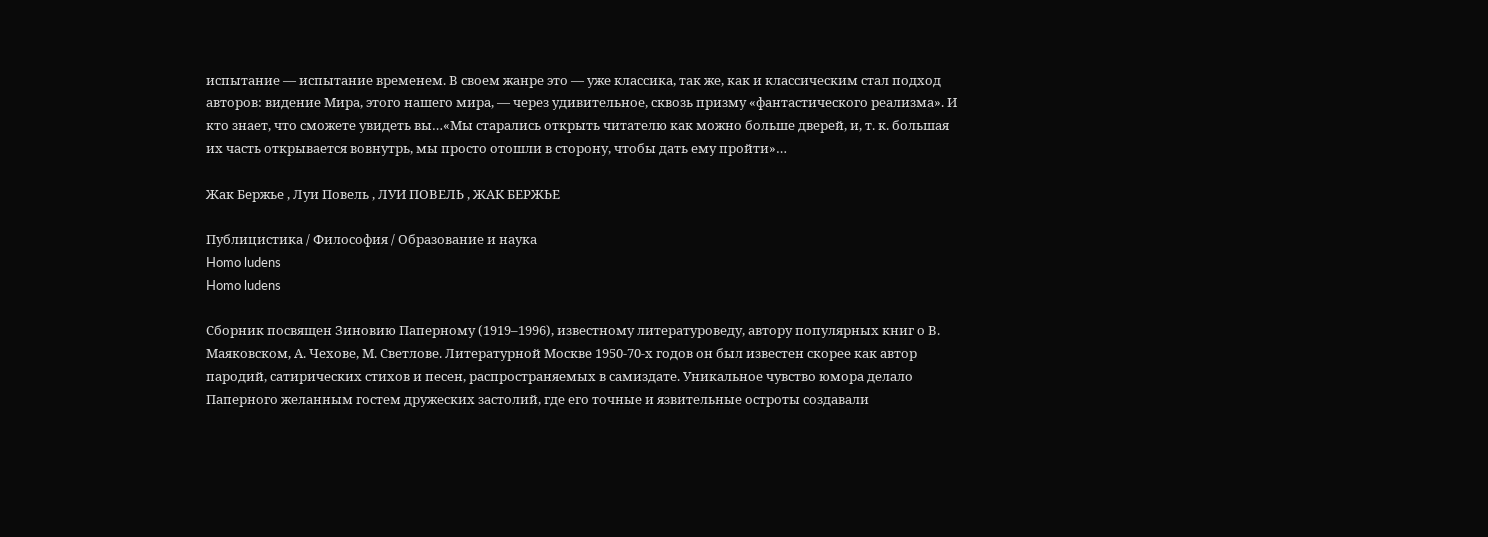испытание — испытание временем. В своем жанре это — уже классика, так же, как и классическим стал подход авторов: видение Мира, этого нашего мира, — через удивительное, сквозь призму «фантастического реализма». И кто знает, что сможете увидеть вы…«Мы старались открыть читателю как можно больше дверей, и, т. к. большая их часть открывается вовнутрь, мы просто отошли в сторону, чтобы дать ему пройти»…

Жак Бержье , Луи Повель , ЛУИ ПОВЕЛЬ , ЖАК БЕРЖЬЕ

Публицистика / Философия / Образование и наука
Homo ludens
Homo ludens

Сборник посвящен Зиновию Паперному (1919–1996), известному литературоведу, автору популярных книг о В. Маяковском, А. Чехове, М. Светлове. Литературной Москве 1950-70-х годов он был известен скорее как автор пародий, сатирических стихов и песен, распространяемых в самиздате. Уникальное чувство юмора делало Паперного желанным гостем дружеских застолий, где его точные и язвительные остроты создавали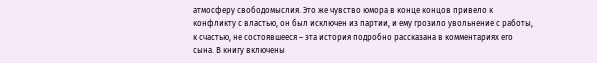атмосферу свободомыслия. Это же чувство юмора в конце концов привело к конфликту с властью, он был исключен из партии, и ему грозило увольнение с работы, к счастью, не состоявшееся – эта история подробно рассказана в комментариях его сына. В книгу включены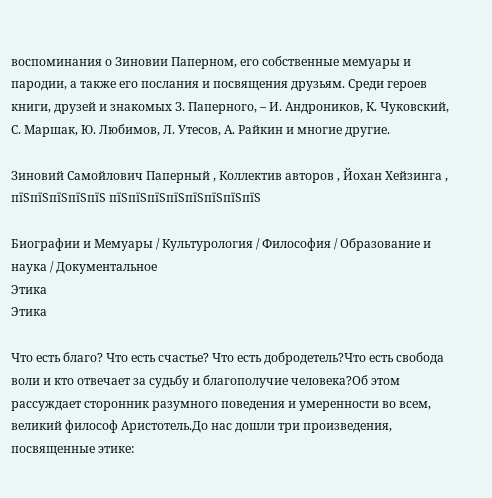воспоминания о Зиновии Паперном, его собственные мемуары и пародии, а также его послания и посвящения друзьям. Среди героев книги, друзей и знакомых З. Паперного, – И. Андроников, К. Чуковский, С. Маршак, Ю. Любимов, Л. Утесов, А. Райкин и многие другие.

Зиновий Самойлович Паперный , Коллектив авторов , Йохан Хейзинга , пїЅпїЅпїЅпїЅпїЅ пїЅпїЅпїЅпїЅпїЅпїЅпїЅпїЅ

Биографии и Мемуары / Культурология / Философия / Образование и наука / Документальное
Этика
Этика

Что есть благо? Что есть счастье? Что есть добродетель?Что есть свобода воли и кто отвечает за судьбу и благополучие человека?Об этом рассуждает сторонник разумного поведения и умеренности во всем, великий философ Аристотель.До нас дошли три произведения, посвященные этике: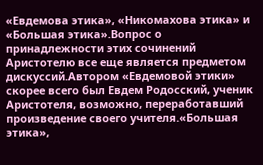«Евдемова этика», «Никомахова этика» и «Большая этика».Вопрос о принадлежности этих сочинений Аристотелю все еще является предметом дискуссий.Автором «Евдемовой этики» скорее всего был Евдем Родосский, ученик Аристотеля, возможно, переработавший произведение своего учителя.«Большая этика»,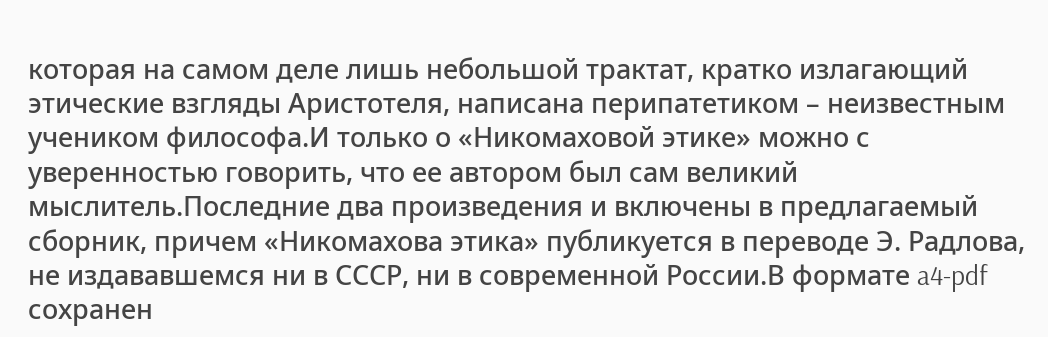которая на самом деле лишь небольшой трактат, кратко излагающий этические взгляды Аристотеля, написана перипатетиком – неизвестным учеником философа.И только о «Никомаховой этике» можно с уверенностью говорить, что ее автором был сам великий мыслитель.Последние два произведения и включены в предлагаемый сборник, причем «Никомахова этика» публикуется в переводе Э. Радлова, не издававшемся ни в СССР, ни в современной России.В формате a4-pdf сохранен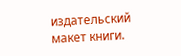издательский макет книги.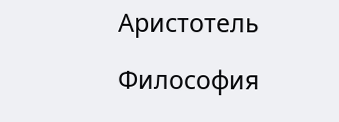Аристотель

Философия